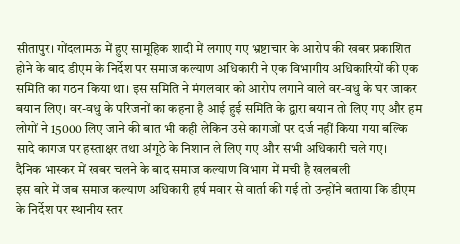सीतापुर। गोंदलामऊ में हुए सामूहिक शादी में लगाए गए भ्रष्टाचार के आरोप की खबर प्रकाशित होने के बाद डीएम के निर्देश पर समाज कल्याण अधिकारी ने एक विभागीय अधिकारियों की एक समिति का गठन किया था। इस समिति ने मंगलवार को आरोप लगाने वाले वर-वधु के घर जाकर बयान लिए। वर-वधु के परिजनों का कहना है आई हुई समिति के द्वारा बयान तो लिए गए और हम लोगों ने 15000 लिए जाने की बात भी कही लेकिन उसे कागजों पर दर्ज नहीं किया गया बल्कि सादे कागज पर हस्ताक्षर तथा अंगूठे के निशान ले लिए गए और सभी अधिकारी चले गए।
दैनिक भास्कर में खबर चलने के बाद समाज कल्याण विभाग में मची है खलबली
इस बारे में जब समाज कल्याण अधिकारी हर्ष मवार से वार्ता की गई तो उन्होंने बताया कि डीएम के निर्देश पर स्थानीय स्तर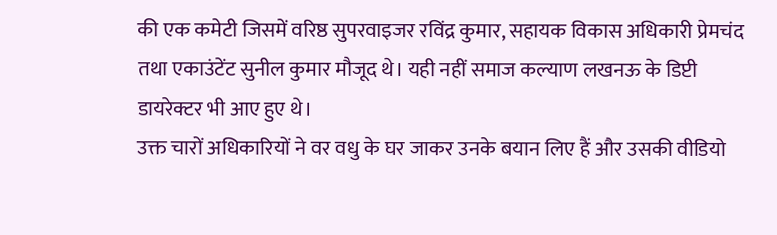की एक कमेटी जिसमें वरिष्ठ सुपरवाइजर रविंद्र कुमार, सहायक विकास अधिकारी प्रेमचंद तथा एकाउंटेंट सुनील कुमार मौजूद थे। यही नहीं समाज कल्याण लखनऊ के डिप्टी डायरेक्टर भी आए हुए थे।
उक्त चारों अधिकारियों ने वर वधु के घर जाकर उनके बयान लिए हैं और उसकी वीडियो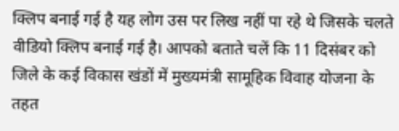क्लिप बनाई गई है यह लोग उस पर लिख नहीं पा रहे थे जिसके चलते वीडियो क्लिप बनाई गई है। आपको बताते चलें कि 11 दिसंबर को जिले के कई विकास खंडों में मुख्यमंत्री सामूहिक विवाह योजना के तहत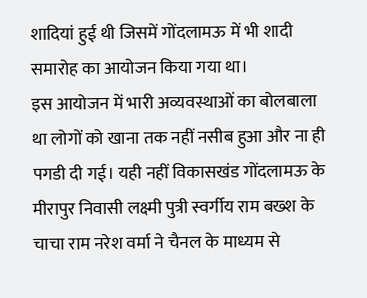शादियां हुई थी जिसमें गोंदलामऊ में भी शादी समारोह का आयोजन किया गया था।
इस आयोजन में भारी अव्यवस्थाओं का बोलबाला था लोगों को खाना तक नहीं नसीब हुआ और ना ही पगडी दी गई। यही नहीं विकासखंड गोंदलामऊ के मीरापुर निवासी लक्ष्मी पुत्री स्वर्गीय राम बख्श के चाचा राम नरेश वर्मा ने चैनल के माध्यम से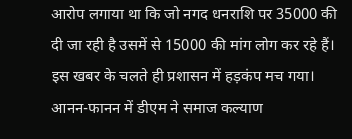आरोप लगाया था कि जो नगद धनराशि पर 35000 की दी जा रही है उसमें से 15000 की मांग लोग कर रहे हैं। इस खबर के चलते ही प्रशासन में हड़कंप मच गया। आनन-फानन में डीएम ने समाज कल्याण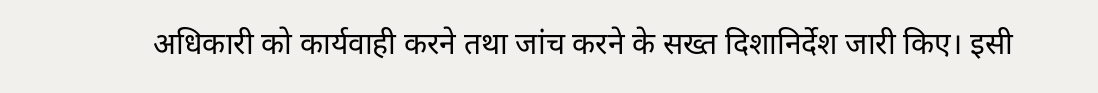अधिकारी को कार्यवाही करने तथा जांच करने के सख्त दिशानिर्देश जारी किए। इसी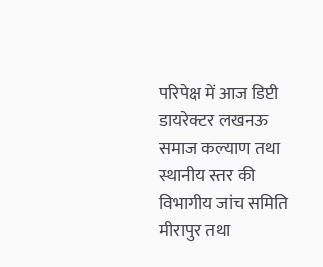परिपेक्ष में आज डिप्टी डायरेक्टर लखनऊ समाज कल्याण तथा स्थानीय स्तर की विभागीय जांच समिति मीरापुर तथा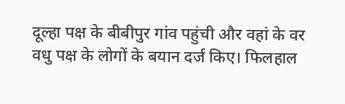दूल्हा पक्ष के बीबीपुर गांव पहुंची और वहां के वर वधु पक्ष के लोगों के बयान दर्ज किए। फिलहाल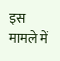इस मामले में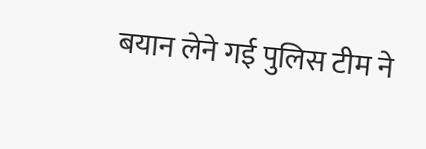बयान लेने गई पुलिस टीम ने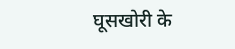घूसखोरी के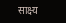साक्ष्य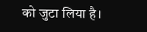को जुटा लिया है।